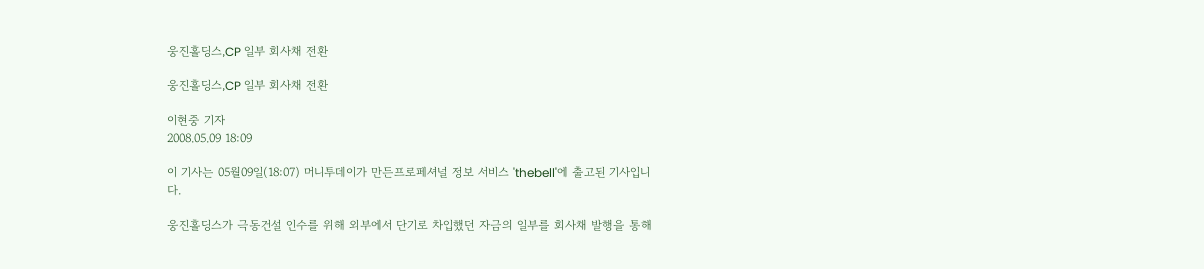웅진홀딩스,CP 일부 회사채 전환

웅진홀딩스,CP 일부 회사채 전환

이현중 기자
2008.05.09 18:09

이 기사는 05월09일(18:07) 머니투데이가 만든프로페셔널 정보 서비스 'thebell'에 출고된 기사입니다.

웅진홀딩스가 극동건설 인수를 위해 외부에서 단기로 차입했던 자금의 일부를 회사채 발행을 통해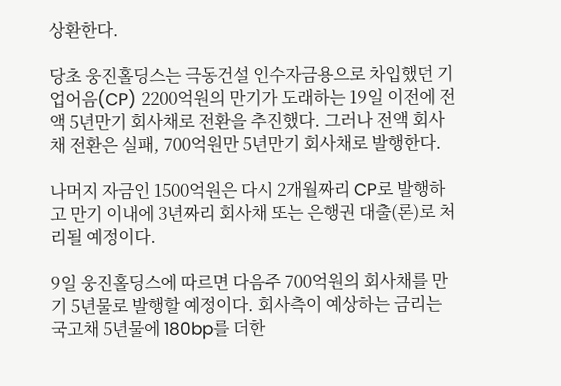상환한다.

당초 웅진홀딩스는 극동건설 인수자금용으로 차입했던 기업어음(CP) 2200억원의 만기가 도래하는 19일 이전에 전액 5년만기 회사채로 전환을 추진했다. 그러나 전액 회사채 전환은 실패, 700억원만 5년만기 회사채로 발행한다.

나머지 자금인 1500억원은 다시 2개월짜리 CP로 발행하고 만기 이내에 3년짜리 회사채 또는 은행권 대출(론)로 처리될 예정이다.

9일 웅진홀딩스에 따르면 다음주 700억원의 회사채를 만기 5년물로 발행할 예정이다. 회사측이 예상하는 금리는 국고채 5년물에 180bp를 더한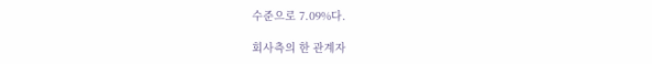수준으로 7.09%다.

회사측의 한 관계자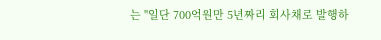는 "일단 700억원만 5년짜리 회사채로 발행하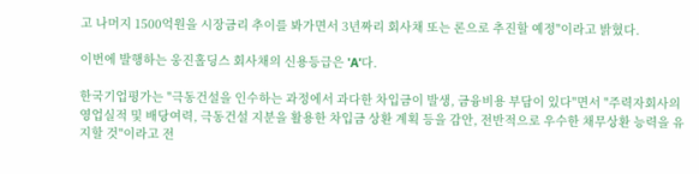고 나머지 1500억원을 시장금리 추이를 봐가면서 3년짜리 회사채 또는 론으로 추진할 예정"이라고 밝혔다.

이번에 발행하는 웅진홀딩스 회사채의 신용등급은 'A'다.

한국기업평가는 "극동건설을 인수하는 과정에서 과다한 차입금이 발생, 금융비용 부담이 있다"면서 "주력자회사의 영업실적 및 배당여력, 극동건설 지분을 활용한 차입금 상환 계획 등을 감안, 전반적으로 우수한 채무상환 능력을 유지할 것"이라고 전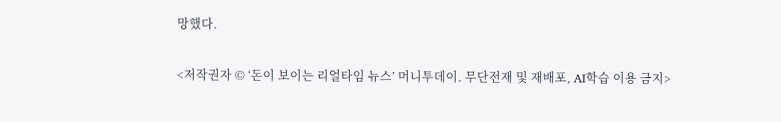망했다.

<저작권자 © ‘돈이 보이는 리얼타임 뉴스’ 머니투데이. 무단전재 및 재배포, AI학습 이용 금지>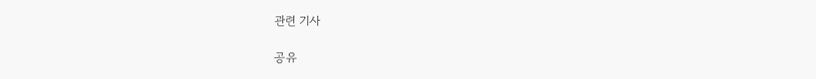관련 기사

공유